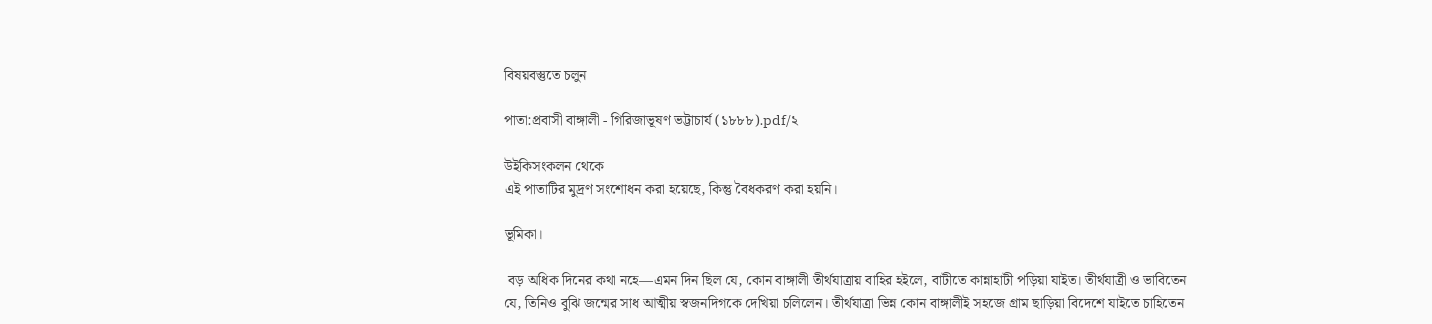বিষয়বস্তুতে চলুন

পাতা:প্রবাসী বাঙ্গালী - গিরিজাভূষণ ভট্টাচার্য (১৮৮৮).pdf/২

উইকিসংকলন থেকে
এই পাতাটির মুদ্রণ সংশোধন করা হয়েছে, কিন্তু বৈধকরণ করা হয়নি।

ভূমিকা।

 বড় অধিক দিনের কথা নহে—এমন দিন ছিল যে, কোন বাঙ্গালী তীর্থযাত্রায় বাহির হইলে, বাটীতে কান্নাহাটী পড়িয়া যাইত। তীর্থযাত্রী ও ভাবিতেন যে, তিনিও বুঝি জন্মের সাধ আত্মীয় স্বজনদিগকে দেখিয়া চলিলেন। তীর্থযাত্রা ভিন্ন কোন বাঙ্গালীই সহজে গ্রাম ছাড়িয়া বিদেশে যাইতে চাহিতেন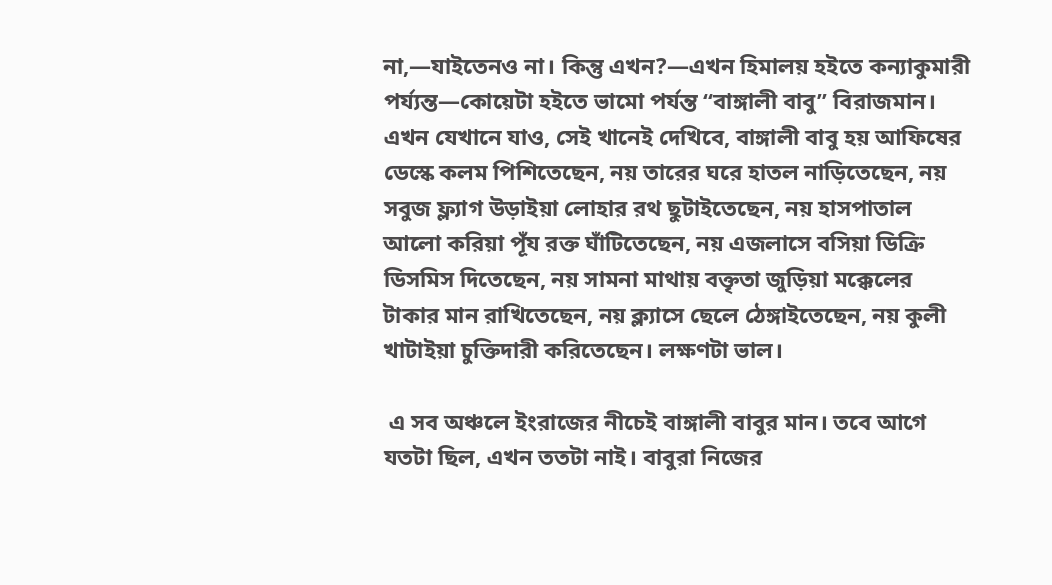না,—যাইতেনও না। কিন্তু এখন?—এখন হিমালয় হইতে কন্যাকুমারী পর্য্যন্ত—কোয়েটা হইতে ভামো পর্যন্ত “বাঙ্গালী বাবু” বিরাজমান। এখন যেখানে যাও, সেই খানেই দেখিবে, বাঙ্গালী বাবু হয় আফিষের ডেস্কে কলম পিশিতেছেন, নয় তারের ঘরে হাতল নাড়িতেছেন, নয় সবুজ ফ্ল্যাগ উড়াইয়া লোহার রথ ছুটাইতেছেন, নয় হাসপাতাল আলো করিয়া পূঁয রক্ত ঘাঁটিতেছেন, নয় এজলাসে বসিয়া ডিক্রি ডিসমিস দিতেছেন, নয় সামনা মাথায় বক্তৃতা জুড়িয়া মক্কেলের টাকার মান রাখিতেছেন, নয় ক্ল্যাসে ছেলে ঠেঙ্গাইতেছেন, নয় কুলী খাটাইয়া চুক্তিদারী করিতেছেন। লক্ষণটা ভাল।

 এ সব অঞ্চলে ইংরাজের নীচেই বাঙ্গালী বাবুর মান। তবে আগে যতটা ছিল, এখন ততটা নাই। বাবুরা নিজের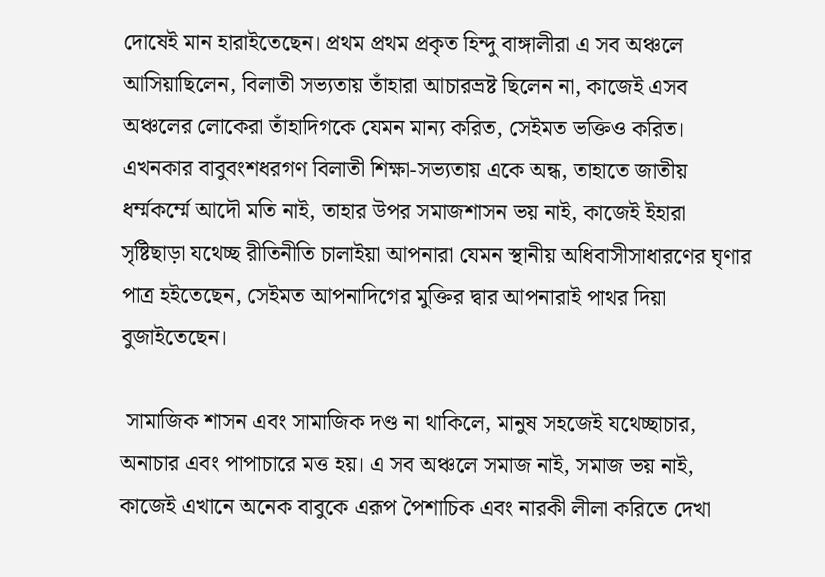দোষেই মান হারাইতেছেন। প্রথম প্রথম প্রকৃত হিন্দু বাঙ্গালীরা এ সব অঞ্চলে আসিয়াছিলেন, বিলাতী সভ্যতায় তাঁহারা আচারভ্রষ্ট ছিলেন না, কাজেই এসব অঞ্চলের লোকেরা তাঁহাদিগকে যেমন মান্য করিত, সেইমত ভক্তিও করিত। এখনকার বাবুবংশধরগণ বিলাতী শিক্ষা-সভ্যতায় একে অন্ধ, তাহাতে জাতীয় ধর্ম্মকর্ম্মে আদৌ মতি নাই, তাহার উপর সমাজশাসন ভয় নাই, কাজেই ইহারা সৃষ্টিছাড়া যথেচ্ছ রীতিনীতি চালাইয়া আপনারা যেমন স্থানীয় অধিবাসীসাধারণের ঘৃণার পাত্র হইতেছেন, সেইমত আপনাদিগের মুক্তির দ্বার আপনারাই পাথর দিয়া বুজাইতেছেন।

 সামাজিক শাসন এবং সামাজিক দণ্ড না থাকিলে, মানুষ সহজেই যথেচ্ছাচার, অনাচার এবং পাপাচারে মত্ত হয়। এ সব অঞ্চলে সমাজ নাই, সমাজ ভয় নাই, কাজেই এখানে অনেক বাবুকে এরূপ পৈশাচিক এবং নারকী লীলা করিতে দেখা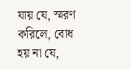যায় যে, স্মরণ করিলে, বোধ হয় না যে,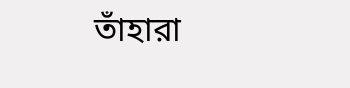তাঁহারা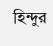হিন্দুর